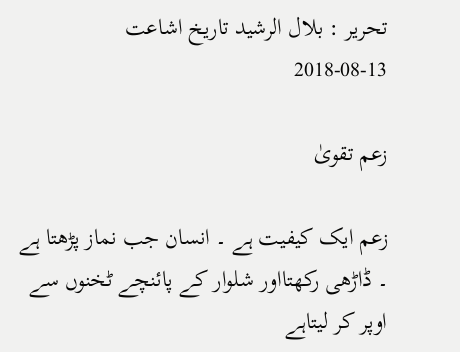تحریر : بلال الرشید تاریخ اشاعت     13-08-2018

زعم تقویٰ

زعم ایک کیفیت ہے ۔ انسان جب نماز پڑھتا ہے ۔ ڈاڑھی رکھتااور شلوار کے پائنچے ٹخنوں سے اوپر کر لیتاہے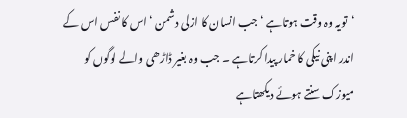‘تویہ وہ وقت ہوتاہے ‘ جب انسان کا ازلی دشمن ‘ اس کا نفس اس کے اندر اپنی نیکی کا خمار پیدا کرتاہے ۔ جب وہ بغیر ڈاڑھی والے لوگوں کو میوزک سنتے ہوئے دیکھتاہے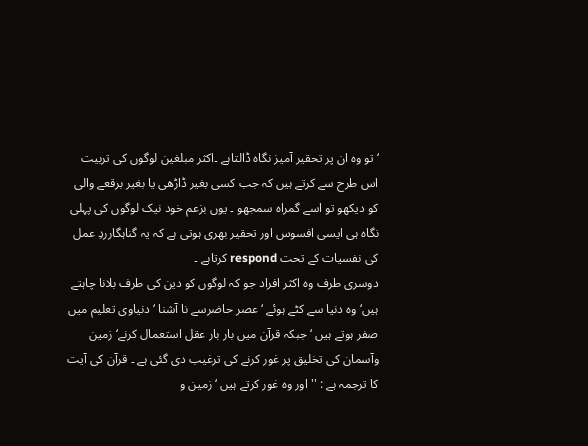‘تو وہ ان پر تحقیر آمیز نگاہ ڈالتاہے ۔اکثر مبلغین لوگوں کی تربیت اس طرح سے کرتے ہیں کہ جب کسی بغیر ڈاڑھی یا بغیر برقعے والی کو دیکھو تو اسے گمراہ سمجھو ۔ یوں بزعم خود نیک لوگوں کی پہلی نگاہ ہی ایسی افسوس اور تحقیر بھری ہوتی ہے کہ یہ گناہگارردِ عمل کی نفسیات کے تحت respond کرتاہے ۔
دوسری طرف وہ اکثر افراد جو کہ لوگوں کو دین کی طرف بلانا چاہتے ہیں‘ وہ دنیا سے کٹے ہوئے ‘ عصر حاضرسے نا آشنا ‘ دنیاوی تعلیم میں صفر ہوتے ہیں ‘ جبکہ قرآن میں بار بار عقل استعمال کرنے‘ زمین وآسمان کی تخلیق پر غور کرنے کی ترغیب دی گئی ہے ۔ قرآن کی آیت کا ترجمہ ہے : ''اور وہ غور کرتے ہیں ‘ زمین و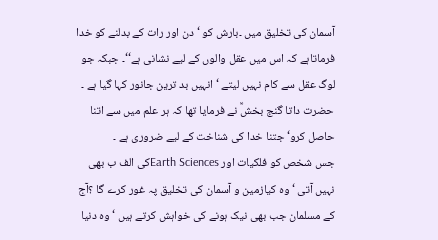آسمان کی تخلیق میں ۔بارش کو ‘ دن اور رات کے بدلنے کو خدا فرماتاہے کہ اس میں عقل والوں کے لیے نشانی ہے‘‘۔ جبکہ جو لوگ عقل سے کام نہیں لیتے ‘ انہیں بد ترین جانور کہا گیا ہے ۔ حضرت داتا گنج بخشؒ نے فرمایا تھا کہ ہر علم میں سے اتنا حاصل کرو‘ جتنا خدا کی شناخت کے لیے ضروری ہے ۔
جس شخص کو فلکیات اور Earth Sciencesکی الف ب بھی نہیں آتی ‘ وہ کیازمین و آسمان کی تخلیق پہ غور کرے گا ؟آج کے مسلمان جب بھی نیک ہونے کی خواہش کرتے ہیں ‘ وہ دنیا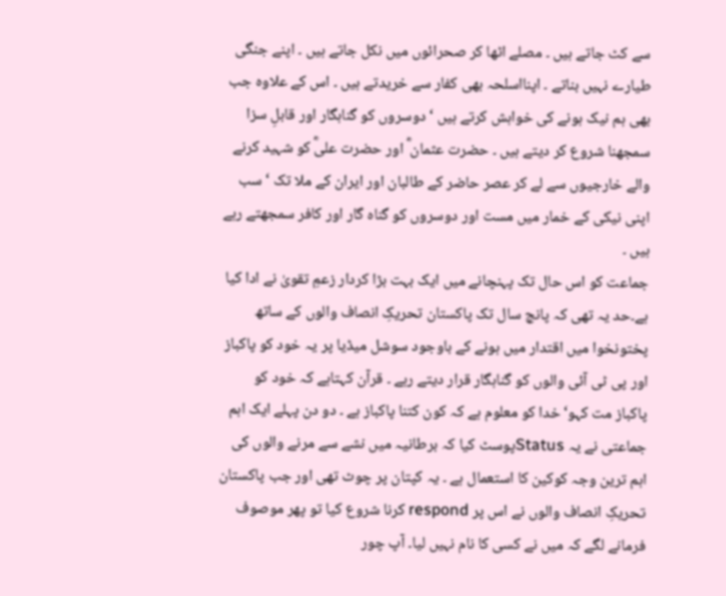سے کٹ جاتے ہیں ۔ مصلے اٹھا کر صحرائوں میں نکل جاتے ہیں ۔ اپنے جنگی طیارے نہیں بناتے ۔ اپنااسلحہ بھی کفار سے خریدتے ہیں ۔ اس کے علاوہ جب بھی ہم نیک ہونے کی خواہش کرتے ہیں ‘دوسروں کو گناہگار اور قابلِ سزا سمجھنا شروع کر دیتے ہیں ۔ حضرت عثمان ؓ اور حضرت علیؓ کو شہید کرنے والے خارجیوں سے لے کر عصر حاضر کے طالبان اور ایران کے ملا تک ‘ سب اپنی نیکی کے خمار میں مست اور دوسروں کو گناہ گار اور کافر سمجھتے رہے ہیں ۔
جماعت کو اس حال تک پہنچانے میں ایک بہت بڑا کردار زعمِ تقویٰ نے ادا کیا ہے۔حد یہ تھی کہ پانچ سال تک پاکستان تحریکِ انصاف والوں کے ساتھ پختونخوا میں اقتدار میں ہونے کے باوجود سوشل میڈیا پر یہ خود کو پاکباز اور پی ٹی آئی والوں کو گناہگار قرار دیتے رہے ۔ قرآن کہتاہے کہ خود کو پاکباز مت کہو‘ خدا کو معلوم ہے کہ کون کتنا پاکباز ہے ۔ دو دن پہلے ایک اہم جماعتی نے یہ Statusپوسٹ کیا کہ برطانیہ میں نشے سے مرنے والوں کی اہم ترین وجہ کوکین کا استعمال ہے ۔ یہ کپتان پر چوٹ تھی اور جب پاکستان تحریکِ انصاف والوں نے اس پر respond کرنا شروع کیا تو پھر موصوف فرمانے لگے کہ میں نے کسی کا نام نہیں لیا۔ آپ چور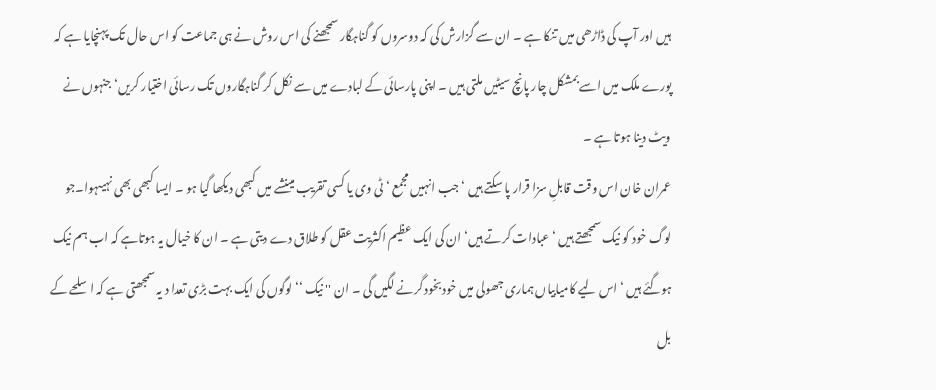ہیں اور آپ کی ڈاڑھی میں تنکا ہے ۔ ان سے گزارش کی کہ دوسروں کو گناہگار سمجھنے کی اس روش نے ہی جماعت کو اس حال تک پہنچایا ہے کہ پورے ملک میں اسے بمشکل چار پانچ سیٹیں ملتی ہیں ۔ اپنی پارسائی کے لبادے میں سے نکل کر گناہگاروں تک رسائی اختیار کریں‘ جنہوں نے ویٹ دینا ہوتا ہے ۔
عمران خان اس وقت قابلِ سزا قرار پا سکتے ہیں ‘ جب انہیں مجمع ‘ ٹی وی یا کسی تقریب میںنشے میں کبھی دیکھا گیا ہو ۔ ایسا کبھی بھی نہیںہوا۔جو لوگ خود کو نیک سمجھتے ہیں ‘ عبادات کرتے ہیں‘ ان کی ایک عظیم اکثریت عقل کو طلاق دے دیتی ہے ۔ ان کا خیال یہ ہوتاہے کہ اب ہم نیک ہوگئے ہیں ‘ اس لیے کامیابیاں ہماری جھولی میں خودبخود گرنے لگیں گی ۔ ان '' نیک ‘‘ لوگوں کی ایک بہت بڑی تعدا د یہ سمجھتی ہے کہ اسلحے کے بل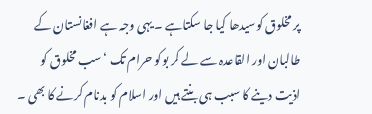پر مخلوق کوسیدھا کیا جا سکتاہے ۔ یہی وجہ ہے افغانستان کے طالبان اور القاعدہ سے لے کر بوکو حرام تک ‘سب مخلوق کو اذیت دینے کا سبب ہی بنتے ہیں اور اسلام کو بدنام کرنے کا بھی ۔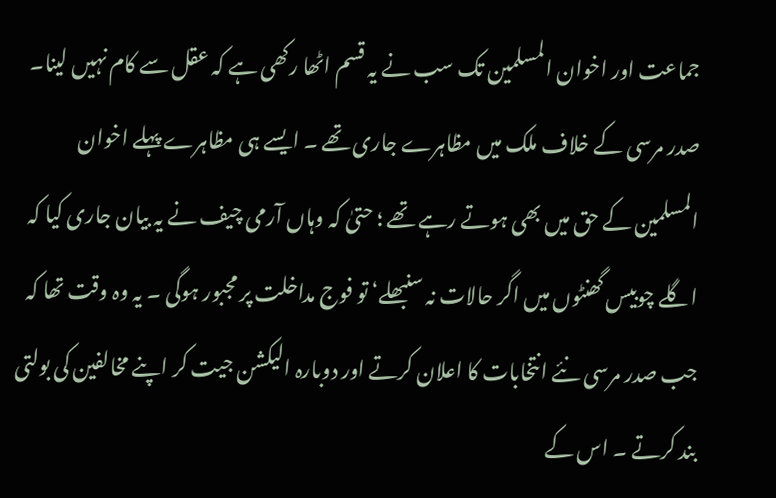جماعت اور اخوان المسلمین تک سب نے یہ قسم اٹھا رکھی ہے کہ عقل سے کام نہیں لینا۔ صدر مرسی کے خلاف ملک میں مظاہرے جاری تھے ۔ ایسے ہی مظاہرے پہلے اخوان المسلمین کے حق میں بھی ہوتے رہے تھے ؛ حتیٰ کہ وہاں آرمی چیف نے یہ بیان جاری کیا کہ اگلے چوبیس گھنٹوں میں اگر حالات نہ سنبھلے‘ تو فوج مداخلت پر مجبور ہوگی ۔ یہ وہ وقت تھا کہ جب صدر مرسی نئے انتخابات کا اعلان کرتے اور دوبارہ الیکشن جیت کر اپنے مخالفین کی بولتی بند کرتے ۔ اس کے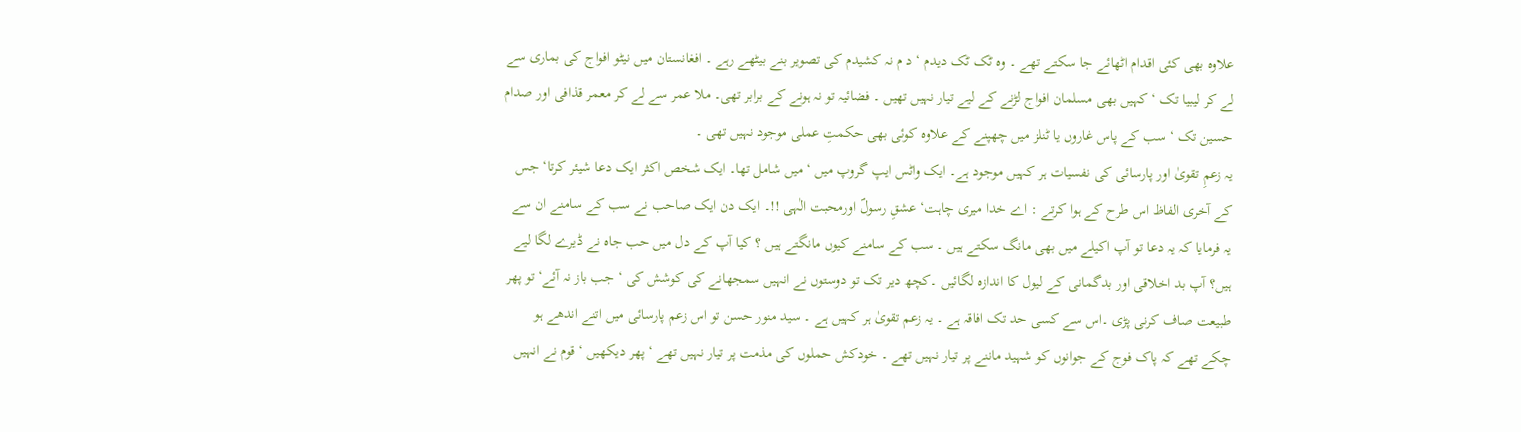علاوہ بھی کئی اقدام اٹھائے جا سکتے تھے ۔ وہ ٹک ٹک دیدم ‘ د م نہ کشیدم کی تصویر بنے بیٹھے رہے ۔ افغانستان میں نیٹو افواج کی بماری سے لے کر لیبیا تک ‘ کہیں بھی مسلمان افواج لڑنے کے لیے تیار نہیں تھیں ۔ فضائیہ تو نہ ہونے کے برابر تھی۔ ملا عمر سے لے کر معمر قذافی اور صدام حسین تک ‘ سب کے پاس غاروں یا ٹنلز میں چھپنے کے علاوہ کوئی بھی حکمتِ عملی موجود نہیں تھی ۔
یہ زعمِ تقویٰ اور پارسائی کی نفسیات ہر کہیں موجود ہے۔ ایک واٹس ایپ گروپ میں ‘ میں شامل تھا۔ ایک شخص اکثر ایک دعا شیئر کرتا‘ جس کے آخری الفاظ اس طرح کے ہوا کرتے : اے خدا میری چاہت‘ عشقِ رسولؐ اورمحبت الٰہی !!۔ ایک دن ایک صاحب نے سب کے سامنے ان سے یہ فرمایا کہ یہ دعا تو آپ اکیلے میں بھی مانگ سکتے ہیں ۔ سب کے سامنے کیوں مانگتے ہیں ؟ کیا آپ کے دل میں حب جاہ نے ڈیرے لگا لیے ہیں؟ آپ بد اخلاقی اور بدگمانی کے لیول کا اندازہ لگائیں ۔کچھ دیر تک تو دوستوں نے انہیں سمجھانے کی کوشش کی ‘ جب باز نہ آئے‘ تو پھر طبیعت صاف کرنی پڑی ۔اس سے کسی حد تک افاقہ ہے ۔ یہ زعم تقویٰ ہر کہیں ہے ۔ سید منور حسن تو اس زعم پارسائی میں اتنے اندھے ہو چکے تھے کہ پاک فوج کے جوانوں کو شہید ماننے پر تیار نہیں تھے ۔ خودکش حملوں کی مذمت پر تیار نہیں تھے ‘ پھر دیکھیں ‘ قوم نے انہیں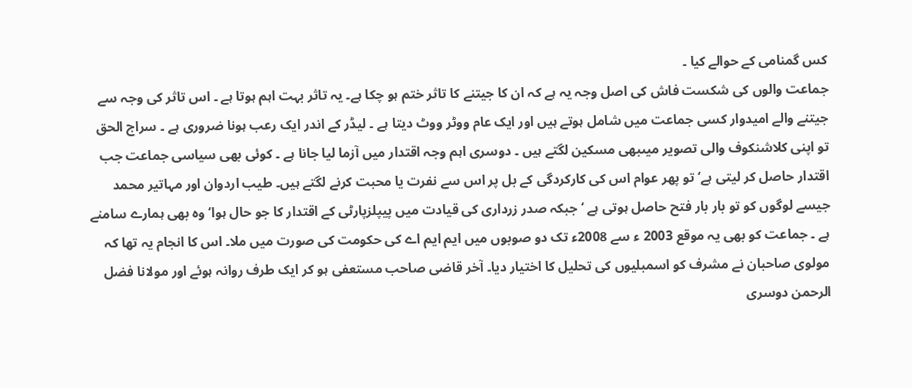کس گمنامی کے حوالے کیا ۔
جماعت والوں کی شکست فاش کی اصل وجہ یہ ہے کہ ان کا جیتنے کا تاثر ختم ہو چکا ہے۔ یہ تاثر بہت اہم ہوتا ہے ۔ اس تاثر کی وجہ سے جیتنے والے امیدوار کسی جماعت میں شامل ہوتے ہیں اور ایک عام ووٹر ووٹ دیتا ہے ۔ لیڈر کے اندر ایک رعب ہونا ضروری ہے ۔ سراج الحق تو اپنی کلاشنکوف والی تصویر میںبھی مسکین لگتے ہیں ۔ دوسری اہم وجہ اقتدار میں آزما لیا جانا ہے ۔ کوئی بھی سیاسی جماعت جب اقتدار حاصل کر لیتی ہے‘ تو پھر عوام اس کی کارکردگی کے بل پر اس سے نفرت یا محبت کرنے لگتے ہیں۔ طیب اردوان اور مہاتیر محمد جیسے لوگوں کو تو بار بار فتح حاصل ہوتی ہے ‘ جبکہ صدر زرداری کی قیادت میں پیپلزپارٹی کے اقتدار کا جو حال ہوا‘ وہ بھی ہمارے سامنے ہے ۔ جماعت کو بھی یہ موقع 2003 ء سے 2008ء تک دو صوبوں میں ایم ایم اے کی حکومت کی صورت میں ملا۔ اس کا انجام یہ تھا کہ مولوی صاحبان نے مشرف کو اسمبلیوں کی تحلیل کا اختیار دیا۔ آخر قاضی صاحب مستعفی ہو کر ایک طرف روانہ ہوئے اور مولانا فضل الرحمن دوسری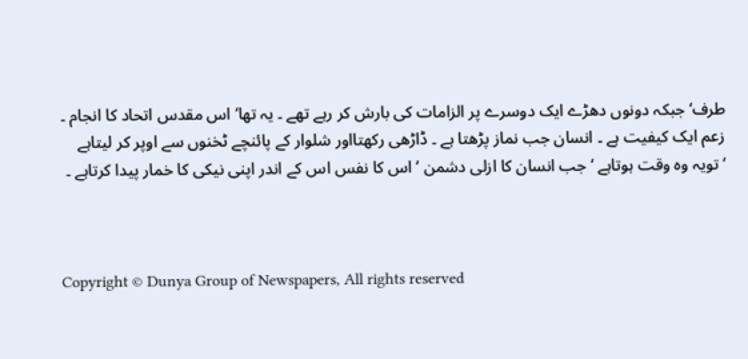طرف‘جبکہ دونوں دھڑے ایک دوسرے پر الزامات کی بارش کر رہے تھے ۔ یہ تھا‘ اس مقدس اتحاد کا انجام ۔ زعم ایک کیفیت ہے ۔ انسان جب نماز پڑھتا ہے ۔ ڈاڑھی رکھتااور شلوار کے پائنچے ٹخنوں سے اوپر کر لیتاہے ‘تویہ وہ وقت ہوتاہے ‘ جب انسان کا ازلی دشمن ‘ اس کا نفس اس کے اندر اپنی نیکی کا خمار پیدا کرتاہے ۔



Copyright © Dunya Group of Newspapers, All rights reserved